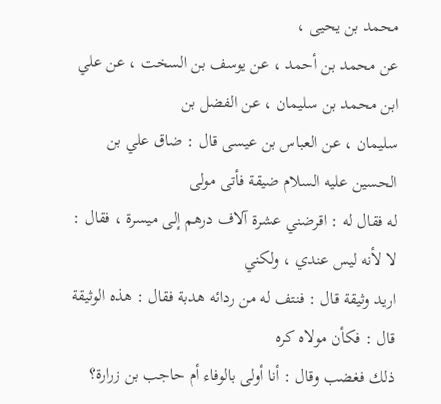محمد بن يحيى ،
عن محمد بن أحمد ، عن يوسف بن السخت ، عن علي ابن محمد بن سليمان ، عن الفضل بن
سليمان ، عن العباس بن عيسى قال : ضاق علي بن الحسين عليه السلام ضيقة فأتى مولى
له فقال له : اقرضني عشرة آلاف درهم إلى ميسرة ، فقال : لا لأنه ليس عندي ، ولكني
اريد وثيقة قال : فنتف له من ردائه هدبة فقال : هذه الوثيقة قال : فكأن مولاه كره
ذلك فغضب وقال : أنا أولى بالوفاء أم حاجب بن زرارة؟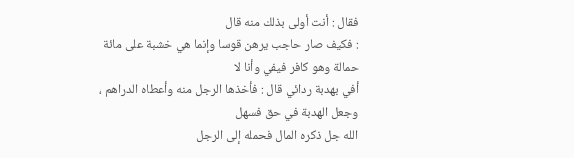فقال : أنت أولى بذلك منه قال
: فكيف صار حاجب يرهن قوسا وإنما هي خشبة على مائة حمالة وهو كافر فيفي وأنا لا
أفي بهدبة ردائي قال : فأخذها الرجل منه وأعطاه الدراهم ، وجعل الهدبة في حق فسهل
الله جل ذكره المال فحمله إلى الرجل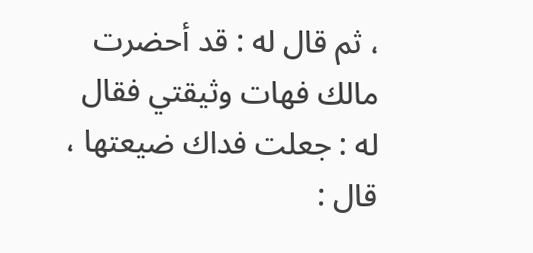، ثم قال له : قد أحضرت مالك فهات وثيقتي فقال
له : جعلت فداك ضيعتها ، قال :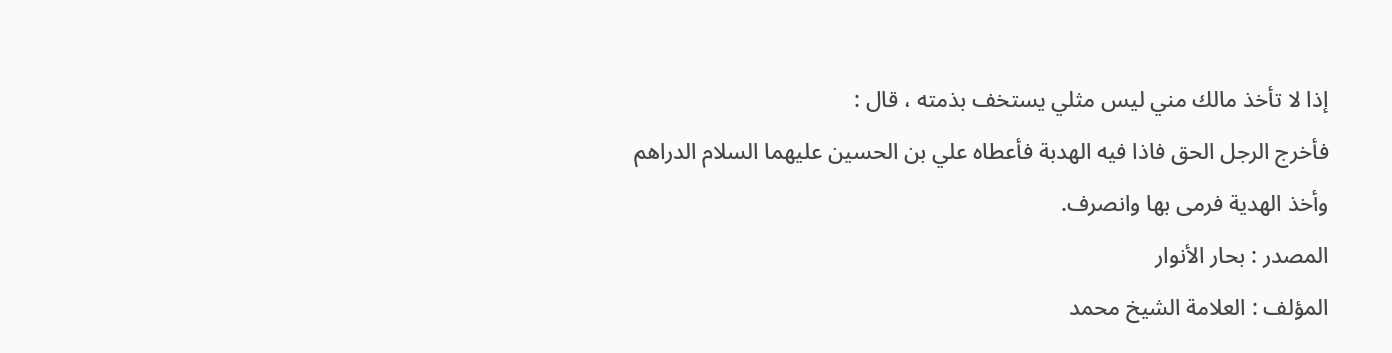إذا لا تأخذ مالك مني ليس مثلي يستخف بذمته ، قال :
فأخرج الرجل الحق فاذا فيه الهدبة فأعطاه علي بن الحسين عليهما السلام الدراهم
وأخذ الهدية فرمى بها وانصرف.
المصدر : بحار الأنوار
المؤلف : العلامة الشيخ محمد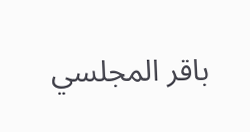باقر المجلسي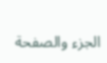الجزء والصفحة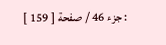: جزء 46 / صفحة [ 159 ]